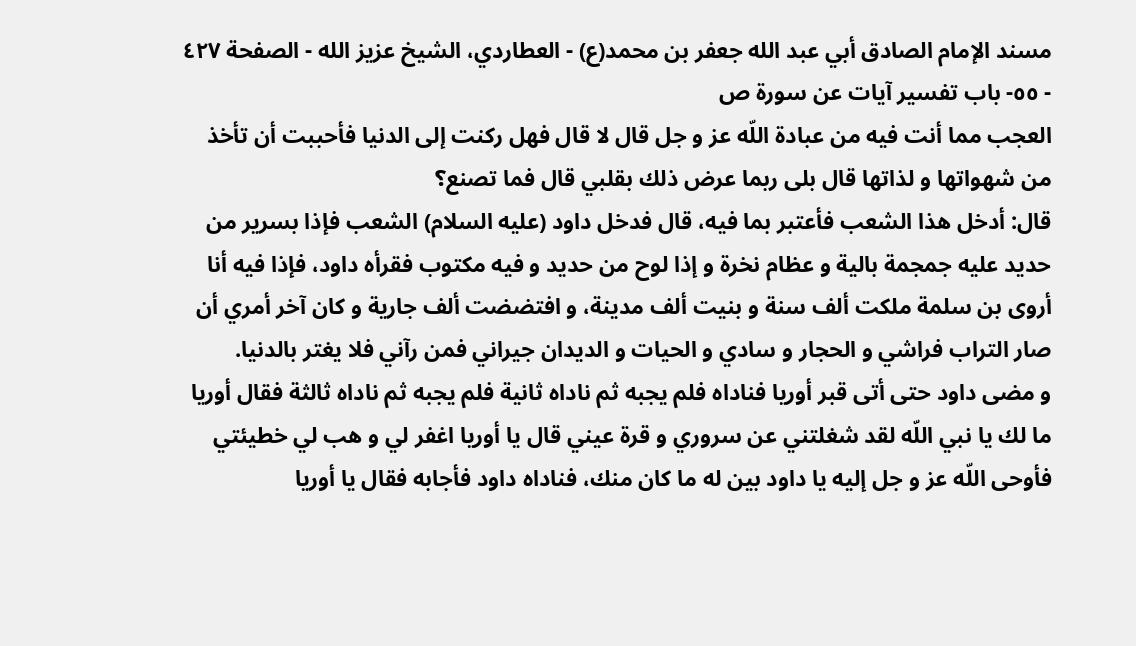مسند الإمام الصادق أبي عبد الله جعفر بن محمد(ع) - العطاردي، الشيخ عزيز الله - الصفحة ٤٢٧ - ٥٥- باب تفسير آيات عن سورة ص
العجب مما أنت فيه من عبادة اللّه عز و جل قال لا قال فهل ركنت إلى الدنيا فأحببت أن تأخذ من شهواتها و لذاتها قال بلى ربما عرض ذلك بقلبي قال فما تصنع؟
قال: أدخل هذا الشعب فأعتبر بما فيه، قال فدخل داود (عليه السلام) الشعب فإذا بسرير من حديد عليه جمجمة بالية و عظام نخرة و إذا لوح من حديد و فيه مكتوب فقرأه داود، فإذا فيه أنا أروى بن سلمة ملكت ألف سنة و بنيت ألف مدينة، و افتضضت ألف جارية و كان آخر أمري أن صار التراب فراشي و الحجار و سادي و الحيات و الديدان جيراني فمن رآني فلا يغتر بالدنيا.
و مضى داود حتى أتى قبر أوريا فناداه فلم يجبه ثم ناداه ثانية فلم يجبه ثم ناداه ثالثة فقال أوريا ما لك يا نبي اللّه لقد شغلتني عن سروري و قرة عيني قال يا أوريا اغفر لي و هب لي خطيئتي فأوحى اللّه عز و جل إليه يا داود بين له ما كان منك، فناداه داود فأجابه فقال يا أوريا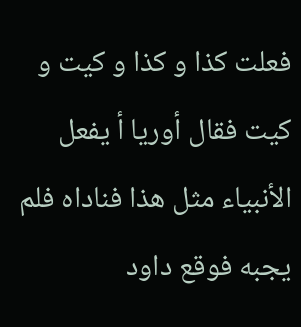فعلت كذا و كذا و كيت و كيت فقال أوريا أ يفعل الأنبياء مثل هذا فناداه فلم يجبه فوقع داود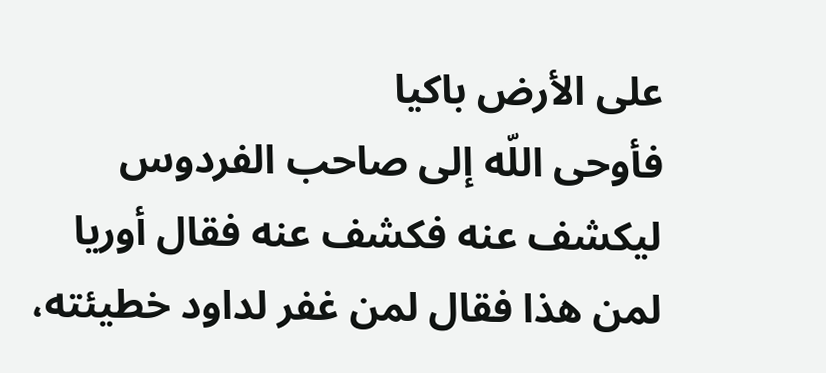على الأرض باكيا
فأوحى اللّه إلى صاحب الفردوس ليكشف عنه فكشف عنه فقال أوريا لمن هذا فقال لمن غفر لداود خطيئته،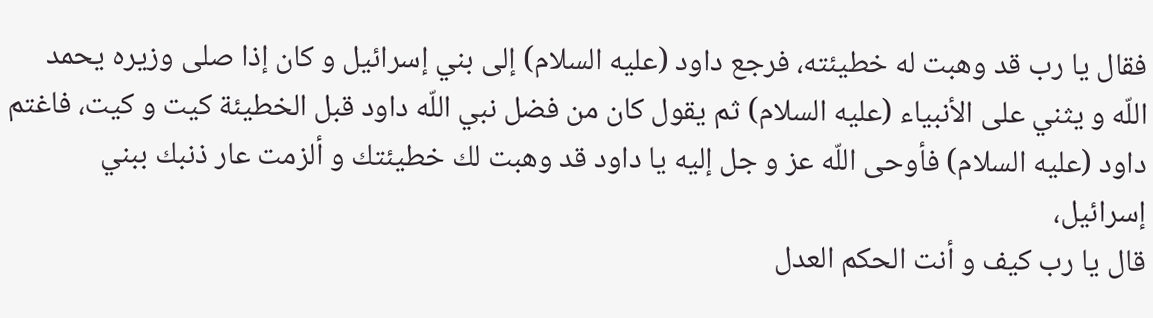فقال يا رب قد وهبت له خطيئته، فرجع داود (عليه السلام) إلى بني إسرائيل و كان إذا صلى وزيره يحمد اللّه و يثني على الأنبياء (عليه السلام) ثم يقول كان من فضل نبي اللّه داود قبل الخطيئة كيت و كيت، فاغتم داود (عليه السلام) فأوحى اللّه عز و جل إليه يا داود قد وهبت لك خطيئتك و ألزمت عار ذنبك ببني إسرائيل،
قال يا رب كيف و أنت الحكم العدل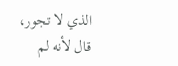الذي لا تجور، قال لأنه لم